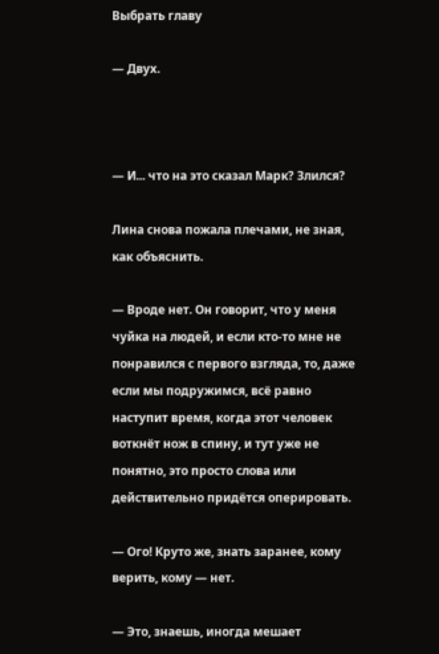Выбрать главу

— Двух.



— И... что на это сказал Марк? Злился?

Лина снова пожала плечами, не зная, как объяснить.

— Вроде нет. Он говорит, что у меня чуйка на людей, и если кто-то мне не понравился с первого взгляда, то, даже если мы подружимся, всё равно наступит время, когда этот человек воткнёт нож в спину, и тут уже не понятно, это просто слова или действительно придётся оперировать.

— Ого! Круто же, знать заранее, кому верить, кому — нет.

— Это, знаешь, иногда мешает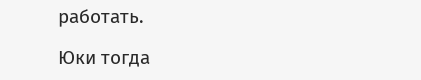работать.

Юки тогда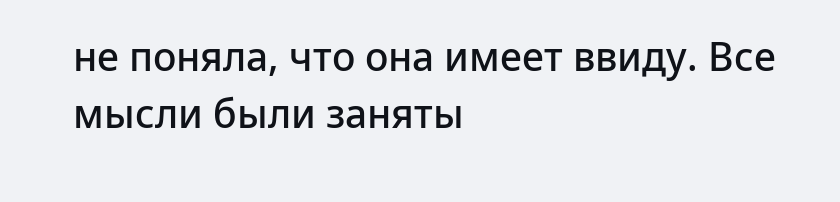не поняла, что она имеет ввиду. Все мысли были заняты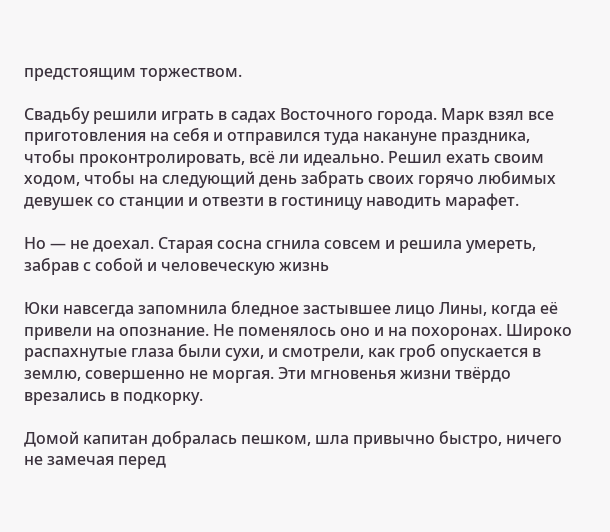предстоящим торжеством.

Свадьбу решили играть в садах Восточного города. Марк взял все приготовления на себя и отправился туда накануне праздника, чтобы проконтролировать, всё ли идеально. Решил ехать своим ходом, чтобы на следующий день забрать своих горячо любимых девушек со станции и отвезти в гостиницу наводить марафет.

Но — не доехал. Старая сосна сгнила совсем и решила умереть, забрав с собой и человеческую жизнь

Юки навсегда запомнила бледное застывшее лицо Лины, когда её привели на опознание. Не поменялось оно и на похоронах. Широко распахнутые глаза были сухи, и смотрели, как гроб опускается в землю, совершенно не моргая. Эти мгновенья жизни твёрдо врезались в подкорку.

Домой капитан добралась пешком, шла привычно быстро, ничего не замечая перед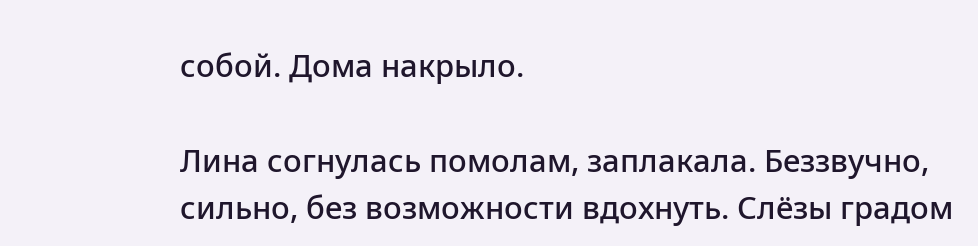собой. Дома накрыло.

Лина согнулась помолам, заплакала. Беззвучно, сильно, без возможности вдохнуть. Слёзы градом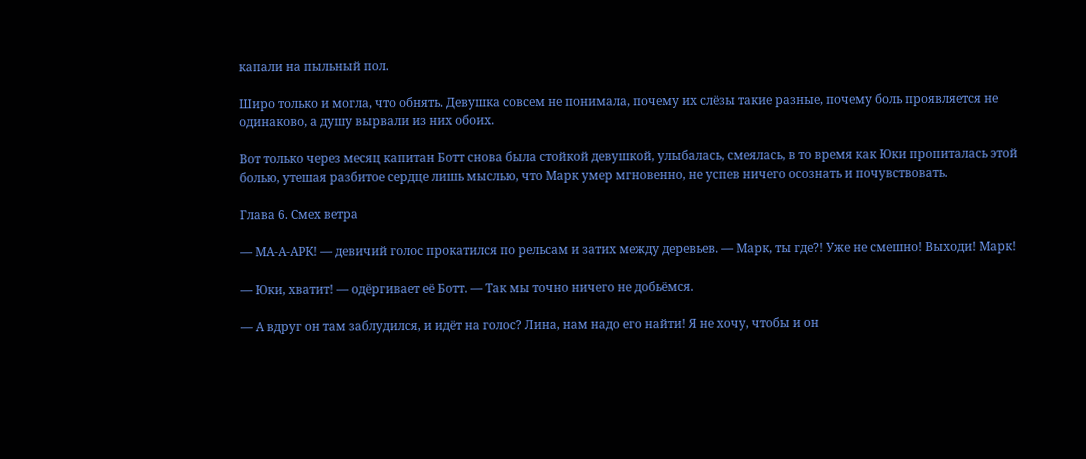капали на пыльный пол.

Широ только и могла, что обнять. Девушка совсем не понимала, почему их слёзы такие разные, почему боль проявляется не одинаково, а душу вырвали из них обоих.

Вот только через месяц капитан Ботт снова была стойкой девушкой, улыбалась, смеялась, в то время как Юки пропиталась этой болью, утешая разбитое сердце лишь мыслью, что Марк умер мгновенно, не успев ничего осознать и почувствовать.

Глава 6. Смех ветра

— МА-А-АРК! — девичий голос прокатился по рельсам и затих между деревьев. — Марк, ты где?! Уже не смешно! Выходи! Марк!

— Юки, хватит! — одёргивает её Ботт. — Так мы точно ничего не добьёмся.

— А вдруг он там заблудился, и идёт на голос? Лина, нам надо его найти! Я не хочу, чтобы и он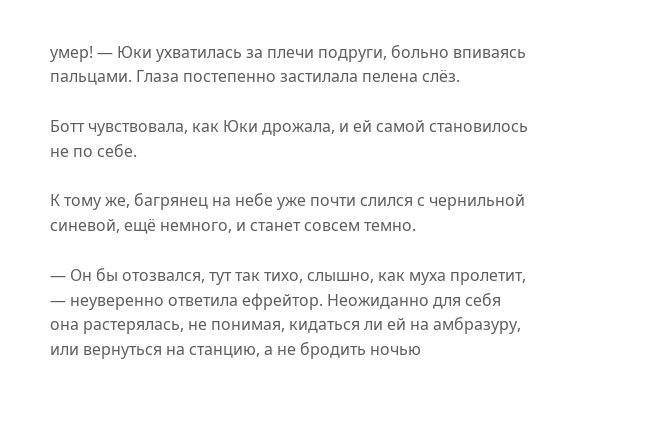умер! — Юки ухватилась за плечи подруги, больно впиваясь пальцами. Глаза постепенно застилала пелена слёз.

Ботт чувствовала, как Юки дрожала, и ей самой становилось не по себе.

К тому же, багрянец на небе уже почти слился с чернильной синевой, ещё немного, и станет совсем темно.

— Он бы отозвался, тут так тихо, слышно, как муха пролетит, — неуверенно ответила ефрейтор. Неожиданно для себя она растерялась, не понимая, кидаться ли ей на амбразуру, или вернуться на станцию, а не бродить ночью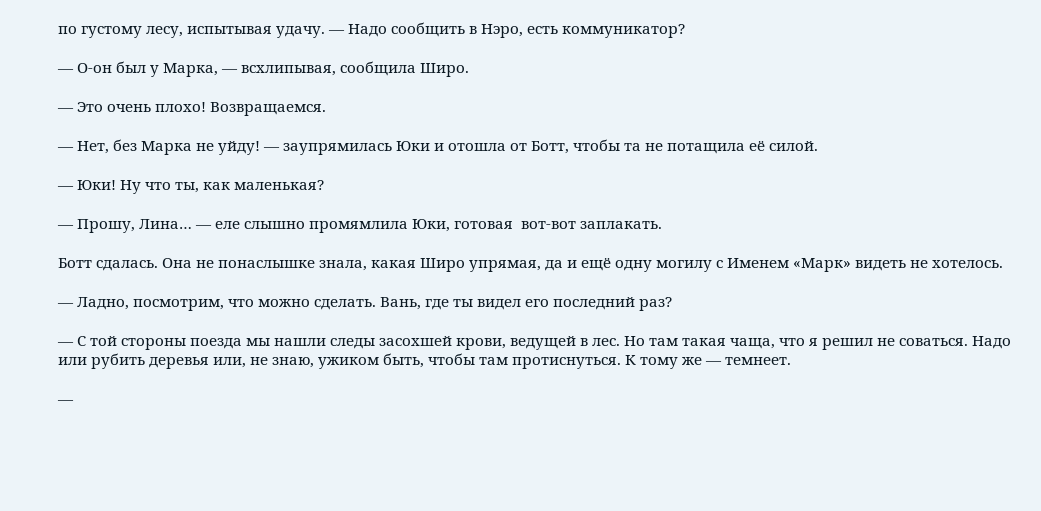по густому лесу, испытывая удачу. — Надо сообщить в Нэро, есть коммуникатор?

— О-он был у Марка, — всхлипывая, сообщила Широ.

— Это очень плохо! Возвращаемся.

— Нет, без Марка не уйду! — заупрямилась Юки и отошла от Ботт, чтобы та не потащила её силой.

— Юки! Ну что ты, как маленькая?

— Прошу, Лина… — еле слышно промямлила Юки, готовая  вот-вот заплакать.

Ботт сдалась. Она не понаслышке знала, какая Широ упрямая, да и ещё одну могилу с Именем «Марк» видеть не хотелось.

— Ладно, посмотрим, что можно сделать. Вань, где ты видел его последний раз?

— С той стороны поезда мы нашли следы засохшей крови, ведущей в лес. Но там такая чаща, что я решил не соваться. Надо или рубить деревья или, не знаю, ужиком быть, чтобы там протиснуться. К тому же — темнеет.

—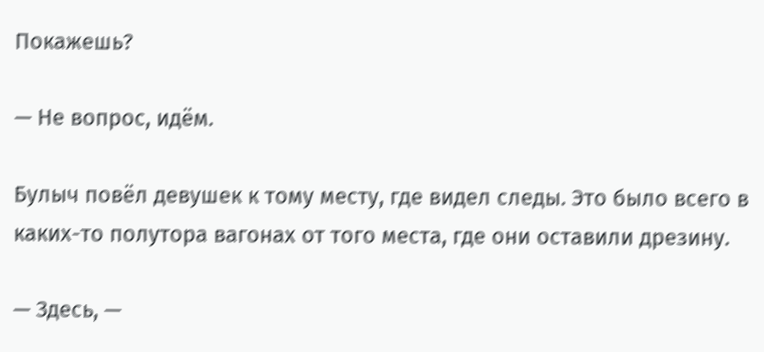Покажешь?

— Не вопрос, идём.

Булыч повёл девушек к тому месту, где видел следы. Это было всего в каких-то полутора вагонах от того места, где они оставили дрезину.

— Здесь, —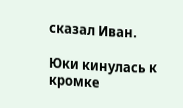сказал Иван.

Юки кинулась к кромке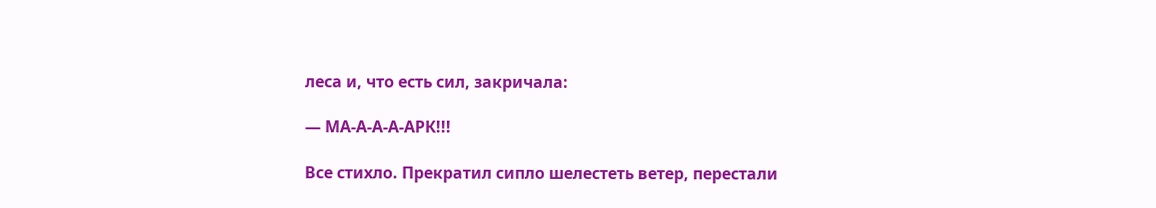леса и, что есть сил, закричала:

— МА-А-А-А-АРК!!!

Все стихло. Прекратил сипло шелестеть ветер, перестали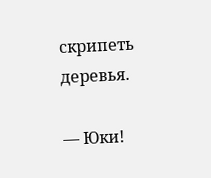скрипеть деревья.

— Юки!